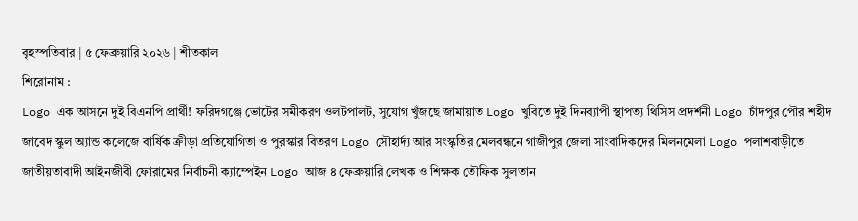বৃহস্পতিবার | ৫ ফেব্রুয়ারি ২০২৬ | শীতকাল
শিরোনাম :
Logo এক আসনে দুই বিএনপি প্রার্থী! ফরিদগঞ্জে ভোটের সমীকরণ ওলটপালট, সুযোগ খুঁজছে জামায়াত Logo খুবিতে দুই দিনব্যাপী স্থাপত্য থিসিস প্রদর্শনী Logo চাঁদপুর পৌর শহীদ জাবেদ স্কুল অ্যান্ড কলেজে বার্ষিক ক্রীড়া প্রতিযোগিতা ও পুরস্কার বিতরণ Logo সৌহার্দ্য আর সংস্কৃতির মেলবন্ধনে গাজীপুর জেলা সাংবাদিকদের মিলনমেলা Logo পলাশবাড়ীতে জাতীয়তাবাদী আইনজীবী ফোরামের নির্বাচনী ক্যাম্পেইন Logo আজ ৪ ফেব্রুয়ারি লেখক ও শিক্ষক তৌফিক সুলতান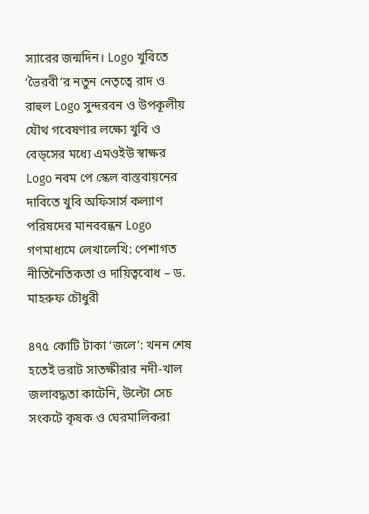স্যারের জন্মদিন। Logo খুবিতে ‘ভৈরবী’র নতুন নেতৃত্বে রাদ ও রাহুল Logo সুন্দরবন ও উপকূলীয় যৌথ গবেষণার লক্ষ্যে খুবি ও বেড্সের মধ্যে এমওইউ স্বাক্ষর Logo নবম পে স্কেল বাস্তবায়নের দাবিতে খুবি অফিসার্স কল্যাণ পরিষদের মানববন্ধন Logo গণমাধ্যমে লেখালেখি: পেশাগত নীতিনৈতিকতা ও দায়িত্ববোধ – ড. মাহরুফ চৌধুরী

৪৭৫ কোটি টাকা ‘জলে’: খনন শেষ হতেই ভরাট সাতক্ষীরার নদী-খাল জলাবদ্ধতা কাটেনি, উল্টো সেচ সংকটে কৃষক ও ঘেরমালিকরা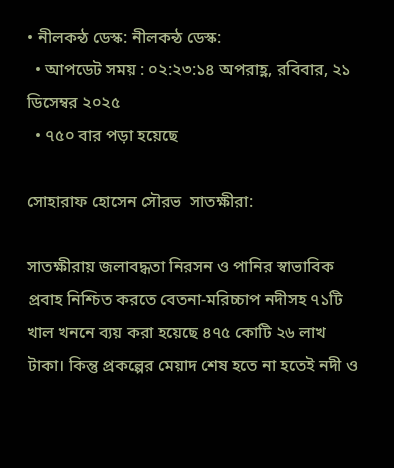• নীলকন্ঠ ডেস্ক: নীলকন্ঠ ডেস্ক:
  • আপডেট সময় : ০২:২৩:১৪ অপরাহ্ণ, রবিবার, ২১ ডিসেম্বর ২০২৫
  • ৭৫০ বার পড়া হয়েছে

সোহারাফ হোসেন সৌরভ  সাতক্ষীরা:

সাতক্ষীরায় জলাবদ্ধতা নিরসন ও পানির স্বাভাবিক প্রবাহ নিশ্চিত করতে বেতনা-মরিচ্চাপ নদীসহ ৭১টি খাল খননে ব্যয় করা হয়েছে ৪৭৫ কোটি ২৬ লাখ টাকা। কিন্তু প্রকল্পের মেয়াদ শেষ হতে না হতেই নদী ও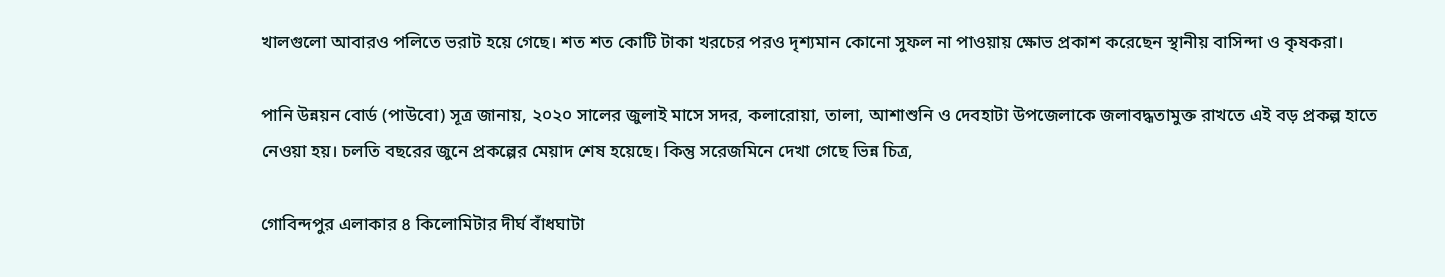খালগুলো আবারও পলিতে ভরাট হয়ে গেছে। শত শত কোটি টাকা খরচের পরও দৃশ্যমান কোনো সুফল না পাওয়ায় ক্ষোভ প্রকাশ করেছেন স্থানীয় বাসিন্দা ও কৃষকরা।

পানি উন্নয়ন বোর্ড (পাউবো) সূত্র জানায়, ২০২০ সালের জুলাই মাসে সদর, কলারোয়া, তালা, আশাশুনি ও দেবহাটা উপজেলাকে জলাবদ্ধতামুক্ত রাখতে এই বড় প্রকল্প হাতে নেওয়া হয়। চলতি বছরের জুনে প্রকল্পের মেয়াদ শেষ হয়েছে। কিন্তু সরেজমিনে দেখা গেছে ভিন্ন চিত্র,

গোবিন্দপুর এলাকার ৪ কিলোমিটার দীর্ঘ বাঁধঘাটা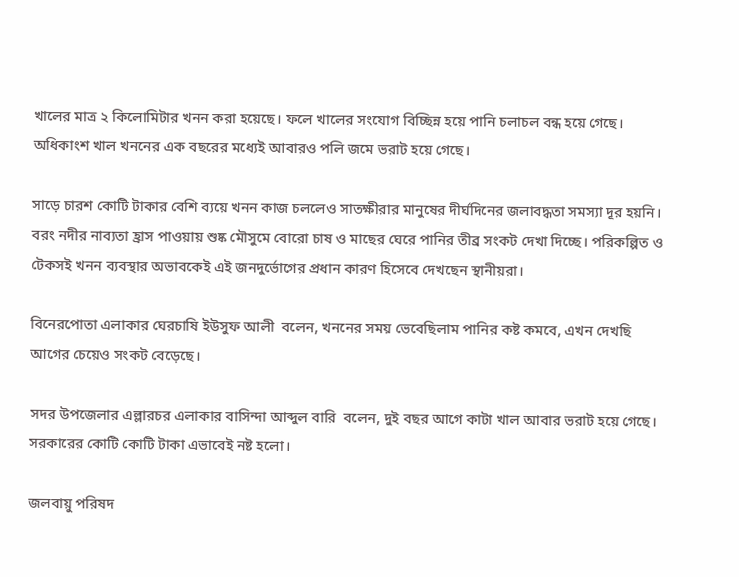খালের মাত্র ২ কিলোমিটার খনন করা হয়েছে। ফলে খালের সংযোগ বিচ্ছিন্ন হয়ে পানি চলাচল বন্ধ হয়ে গেছে।
অধিকাংশ খাল খননের এক বছরের মধ্যেই আবারও পলি জমে ভরাট হয়ে গেছে।

সাড়ে চারশ কোটি টাকার বেশি ব্যয়ে খনন কাজ চললেও সাতক্ষীরার মানুষের দীর্ঘদিনের জলাবদ্ধতা সমস্যা দূর হয়নি। বরং নদীর নাব্যতা হ্রাস পাওয়ায় শুষ্ক মৌসুমে বোরো চাষ ও মাছের ঘেরে পানির তীব্র সংকট দেখা দিচ্ছে। পরিকল্পিত ও টেকসই খনন ব্যবস্থার অভাবকেই এই জনদুর্ভোগের প্রধান কারণ হিসেবে দেখছেন স্থানীয়রা।

বিনেরপোতা এলাকার ঘেরচাষি ইউসুফ আলী  বলেন, খননের সময় ভেবেছিলাম পানির কষ্ট কমবে, এখন দেখছি আগের চেয়েও সংকট বেড়েছে।

সদর উপজেলার এল্লারচর এলাকার বাসিন্দা আব্দুল বারি  বলেন, দুই বছর আগে কাটা খাল আবার ভরাট হয়ে গেছে। সরকারের কোটি কোটি টাকা এভাবেই নষ্ট হলো।

জলবায়ু পরিষদ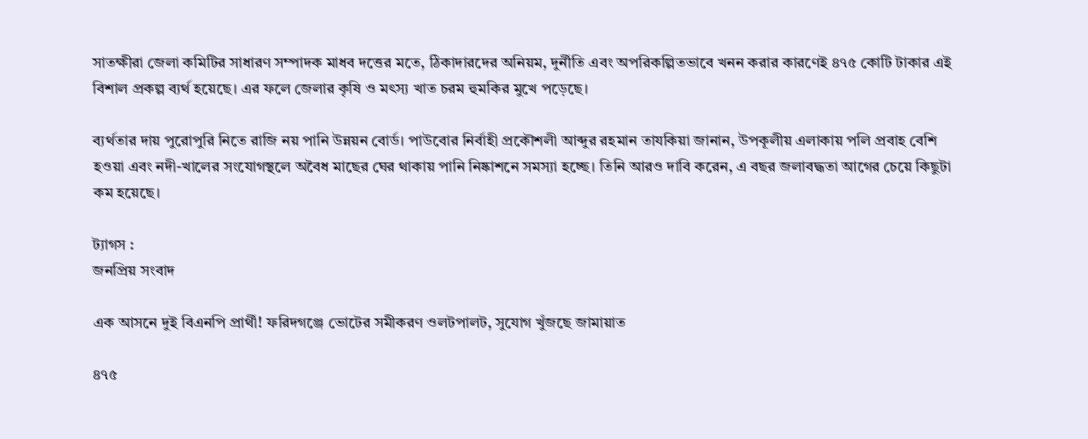সাতক্ষীরা জেলা কমিটির সাধারণ সম্পাদক মাধব দত্তের মতে, ঠিকাদারদের অনিয়ম, দুর্নীতি এবং অপরিকল্পিতভাবে খনন করার কারণেই ৪৭৫ কোটি টাকার এই বিশাল প্রকল্প ব্যর্থ হয়েছে। এর ফলে জেলার কৃষি ও মৎস্য খাত চরম হুমকির মুখে পড়েছে।

ব্যর্থতার দায় পুরোপুরি নিতে রাজি নয় পানি উন্নয়ন বোর্ড। পাউবোর নির্বাহী প্রকৌশলী আব্দুর রহমান তাযকিয়া জানান, উপকূলীয় এলাকায় পলি প্রবাহ বেশি হওয়া এবং নদী-খালের সংযোগস্থলে অবৈধ মাছের ঘের থাকায় পানি নিষ্কাশনে সমস্যা হচ্ছে। তিনি আরও দাবি করেন, এ বছর জলাবদ্ধতা আগের চেয়ে কিছুটা কম হয়েছে।

ট্যাগস :
জনপ্রিয় সংবাদ

এক আসনে দুই বিএনপি প্রার্থী! ফরিদগঞ্জে ভোটের সমীকরণ ওলটপালট, সুযোগ খুঁজছে জামায়াত

৪৭৫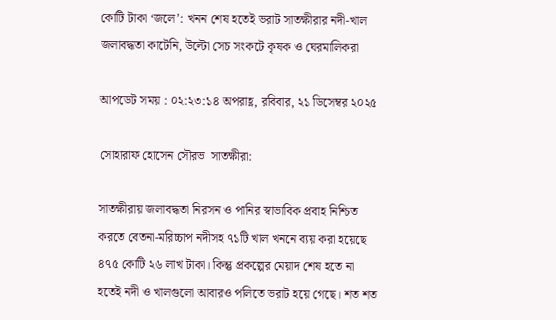কোটি টাকা ‘জলে’: খনন শেষ হতেই ভরাট সাতক্ষীরার নদী-খাল জলাবদ্ধতা কাটেনি, উল্টো সেচ সংকটে কৃষক ও ঘেরমালিকরা

আপডেট সময় : ০২:২৩:১৪ অপরাহ্ণ, রবিবার, ২১ ডিসেম্বর ২০২৫

সোহারাফ হোসেন সৌরভ  সাতক্ষীরা:

সাতক্ষীরায় জলাবদ্ধতা নিরসন ও পানির স্বাভাবিক প্রবাহ নিশ্চিত করতে বেতনা-মরিচ্চাপ নদীসহ ৭১টি খাল খননে ব্যয় করা হয়েছে ৪৭৫ কোটি ২৬ লাখ টাকা। কিন্তু প্রকল্পের মেয়াদ শেষ হতে না হতেই নদী ও খালগুলো আবারও পলিতে ভরাট হয়ে গেছে। শত শত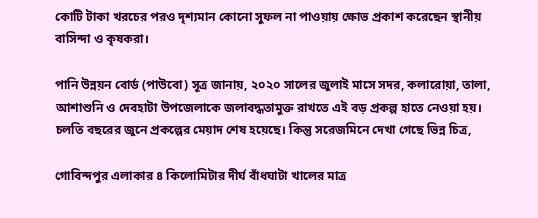কোটি টাকা খরচের পরও দৃশ্যমান কোনো সুফল না পাওয়ায় ক্ষোভ প্রকাশ করেছেন স্থানীয় বাসিন্দা ও কৃষকরা।

পানি উন্নয়ন বোর্ড (পাউবো) সূত্র জানায়, ২০২০ সালের জুলাই মাসে সদর, কলারোয়া, তালা, আশাশুনি ও দেবহাটা উপজেলাকে জলাবদ্ধতামুক্ত রাখতে এই বড় প্রকল্প হাতে নেওয়া হয়। চলতি বছরের জুনে প্রকল্পের মেয়াদ শেষ হয়েছে। কিন্তু সরেজমিনে দেখা গেছে ভিন্ন চিত্র,

গোবিন্দপুর এলাকার ৪ কিলোমিটার দীর্ঘ বাঁধঘাটা খালের মাত্র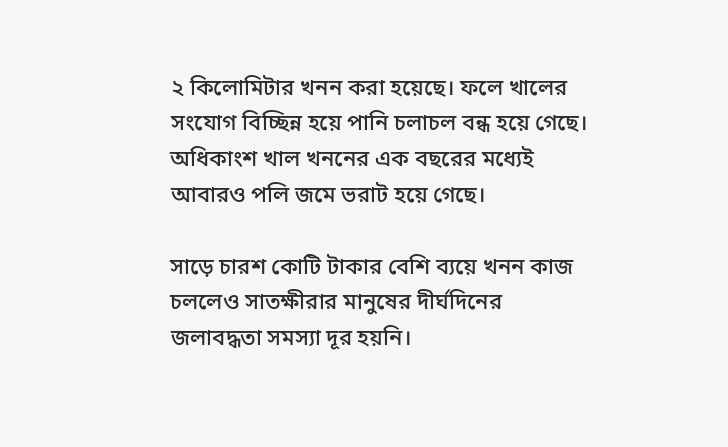২ কিলোমিটার খনন করা হয়েছে। ফলে খালের সংযোগ বিচ্ছিন্ন হয়ে পানি চলাচল বন্ধ হয়ে গেছে।
অধিকাংশ খাল খননের এক বছরের মধ্যেই আবারও পলি জমে ভরাট হয়ে গেছে।

সাড়ে চারশ কোটি টাকার বেশি ব্যয়ে খনন কাজ চললেও সাতক্ষীরার মানুষের দীর্ঘদিনের জলাবদ্ধতা সমস্যা দূর হয়নি।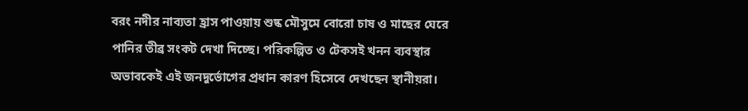বরং নদীর নাব্যতা হ্রাস পাওয়ায় শুষ্ক মৌসুমে বোরো চাষ ও মাছের ঘেরে পানির তীব্র সংকট দেখা দিচ্ছে। পরিকল্পিত ও টেকসই খনন ব্যবস্থার অভাবকেই এই জনদুর্ভোগের প্রধান কারণ হিসেবে দেখছেন স্থানীয়রা।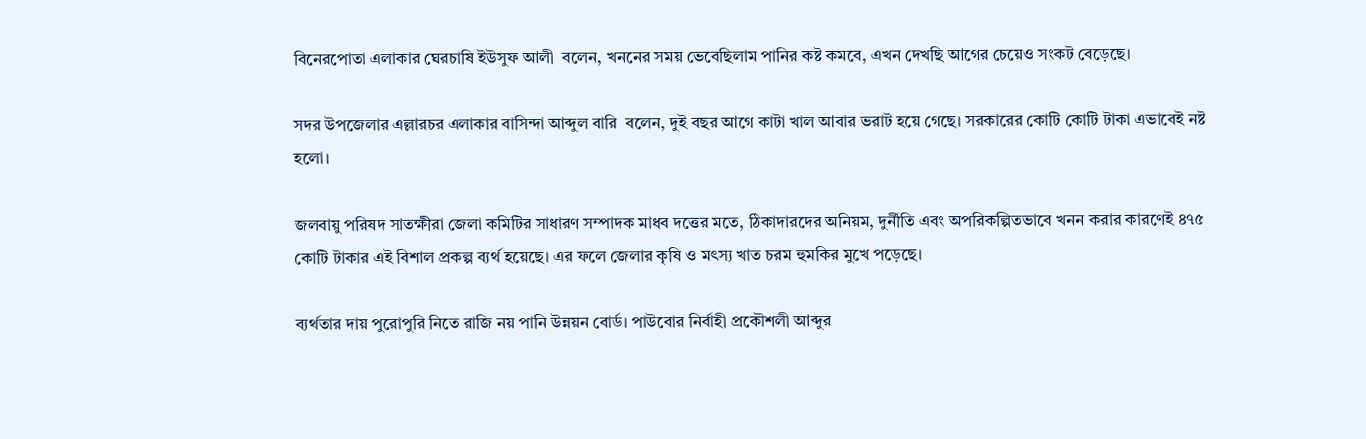বিনেরপোতা এলাকার ঘেরচাষি ইউসুফ আলী  বলেন, খননের সময় ভেবেছিলাম পানির কষ্ট কমবে, এখন দেখছি আগের চেয়েও সংকট বেড়েছে।

সদর উপজেলার এল্লারচর এলাকার বাসিন্দা আব্দুল বারি  বলেন, দুই বছর আগে কাটা খাল আবার ভরাট হয়ে গেছে। সরকারের কোটি কোটি টাকা এভাবেই নষ্ট হলো।

জলবায়ু পরিষদ সাতক্ষীরা জেলা কমিটির সাধারণ সম্পাদক মাধব দত্তের মতে, ঠিকাদারদের অনিয়ম, দুর্নীতি এবং অপরিকল্পিতভাবে খনন করার কারণেই ৪৭৫ কোটি টাকার এই বিশাল প্রকল্প ব্যর্থ হয়েছে। এর ফলে জেলার কৃষি ও মৎস্য খাত চরম হুমকির মুখে পড়েছে।

ব্যর্থতার দায় পুরোপুরি নিতে রাজি নয় পানি উন্নয়ন বোর্ড। পাউবোর নির্বাহী প্রকৌশলী আব্দুর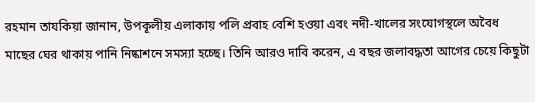রহমান তাযকিয়া জানান, উপকূলীয় এলাকায় পলি প্রবাহ বেশি হওয়া এবং নদী-খালের সংযোগস্থলে অবৈধ মাছের ঘের থাকায় পানি নিষ্কাশনে সমস্যা হচ্ছে। তিনি আরও দাবি করেন, এ বছর জলাবদ্ধতা আগের চেয়ে কিছুটা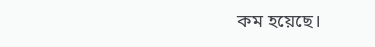কম হয়েছে।